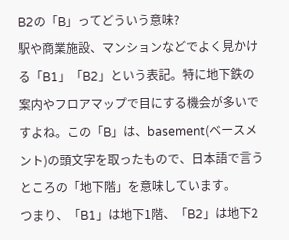B2の「B」ってどういう意味?
駅や商業施設、マンションなどでよく見かける「B1」「B2」という表記。特に地下鉄の案内やフロアマップで目にする機会が多いですよね。この「B」は、basement(ベースメント)の頭文字を取ったもので、日本語で言うところの「地下階」を意味しています。
つまり、「B1」は地下1階、「B2」は地下2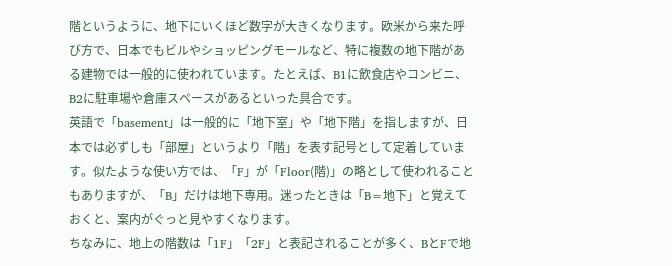階というように、地下にいくほど数字が大きくなります。欧米から来た呼び方で、日本でもビルやショッピングモールなど、特に複数の地下階がある建物では一般的に使われています。たとえば、B1に飲食店やコンビニ、B2に駐車場や倉庫スペースがあるといった具合です。
英語で「basement」は一般的に「地下室」や「地下階」を指しますが、日本では必ずしも「部屋」というより「階」を表す記号として定着しています。似たような使い方では、「F」が「Floor(階)」の略として使われることもありますが、「B」だけは地下専用。迷ったときは「B=地下」と覚えておくと、案内がぐっと見やすくなります。
ちなみに、地上の階数は「1F」「2F」と表記されることが多く、BとFで地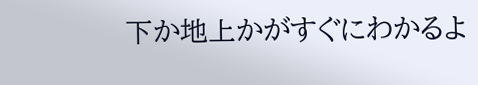下か地上かがすぐにわかるよ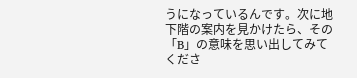うになっているんです。次に地下階の案内を見かけたら、その「B」の意味を思い出してみてくださ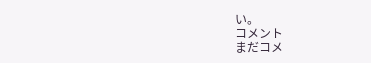い。
コメント
まだコメ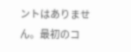ントはありません。最初のコ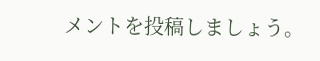メントを投稿しましょう。